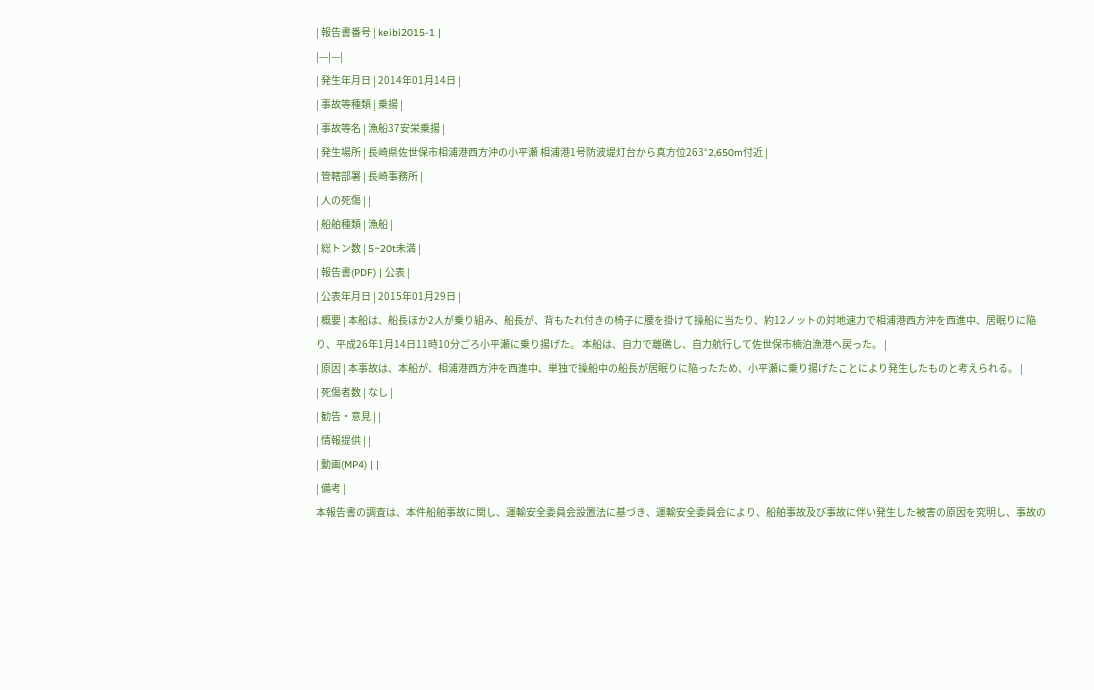| 報告書番号 | keibi2015-1 |
|---|---|
| 発生年月日 | 2014年01月14日 |
| 事故等種類 | 乗揚 |
| 事故等名 | 漁船37安栄乗揚 |
| 発生場所 | 長崎県佐世保市相浦港西方沖の小平瀬 相浦港1号防波堤灯台から真方位263°2,650m付近 |
| 管轄部署 | 長崎事務所 |
| 人の死傷 | |
| 船舶種類 | 漁船 |
| 総トン数 | 5~20t未満 |
| 報告書(PDF) | 公表 |
| 公表年月日 | 2015年01月29日 |
| 概要 | 本船は、船長ほか2人が乗り組み、船長が、背もたれ付きの椅子に腰を掛けて操船に当たり、約12ノットの対地速力で相浦港西方沖を西進中、居眠りに陥り、平成26年1月14日11時10分ごろ小平瀬に乗り揚げた。 本船は、自力で離礁し、自力航行して佐世保市楠泊漁港へ戻った。 |
| 原因 | 本事故は、本船が、相浦港西方沖を西進中、単独で操船中の船長が居眠りに陥ったため、小平瀬に乗り揚げたことにより発生したものと考えられる。 |
| 死傷者数 | なし |
| 勧告・意見 | |
| 情報提供 | |
| 動画(MP4) | |
| 備考 |
本報告書の調査は、本件船舶事故に関し、運輸安全委員会設置法に基づき、運輸安全委員会により、船舶事故及び事故に伴い発生した被害の原因を究明し、事故の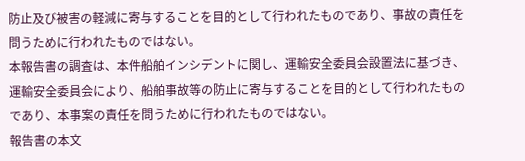防止及び被害の軽減に寄与することを目的として行われたものであり、事故の責任を問うために行われたものではない。
本報告書の調査は、本件船舶インシデントに関し、運輸安全委員会設置法に基づき、運輸安全委員会により、船舶事故等の防止に寄与することを目的として行われたものであり、本事案の責任を問うために行われたものではない。
報告書の本文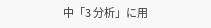中「3 分析」に用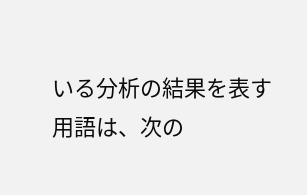いる分析の結果を表す用語は、次の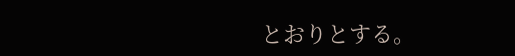とおりとする。